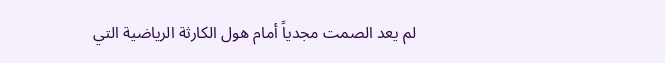لم يعد الصمت مجدياً أمام هول الكارثة الرياضية التي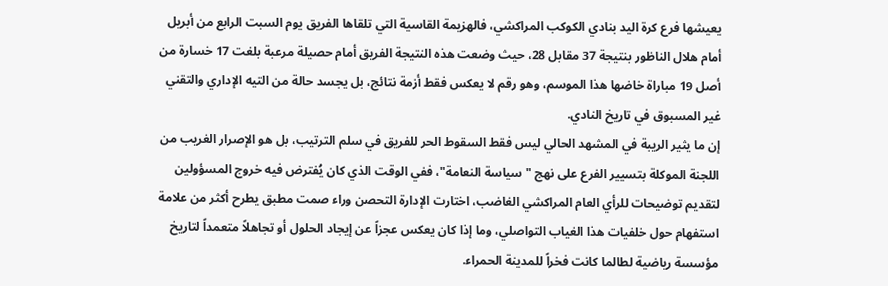يعيشها فرع كرة اليد بنادي الكوكب المراكشي، فالهزيمة القاسية التي تلقاها الفريق يوم السبت الرابع من أبريل أمام هلال الناظور بنتيجة 37 مقابل 28، حيث وضعت هذه النتيجة الفريق أمام حصيلة مرعبة بلغت 17 خسارة من أصل 19 مباراة خاضها هذا الموسم، وهو رقم لا يعكس فقط أزمة نتائج، بل يجسد حالة من التيه الإداري والتقني غير المسبوق في تاريخ النادي.
إن ما يثير الريبة في المشهد الحالي ليس فقط السقوط الحر للفريق في سلم الترتيب، بل هو الإصرار الغريب من اللجنة الموكلة بتسيير الفرع على نهج "سياسة النعامة"، ففي الوقت الذي كان يُفترض فيه خروج المسؤولين لتقديم توضيحات للرأي العام المراكشي الغاضب، اختارت الإدارة التحصن وراء صمت مطبق يطرح أكثر من علامة استفهام حول خلفيات هذا الغياب التواصلي، وما إذا كان يعكس عجزاً عن إيجاد الحلول أو تجاهلاً متعمداً لتاريخ مؤسسة رياضية لطالما كانت فخراً للمدينة الحمراء.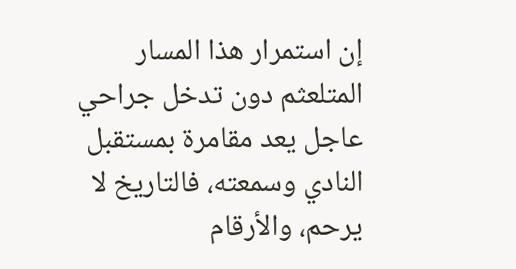إن استمرار هذا المسار المتلعثم دون تدخل جراحي عاجل يعد مقامرة بمستقبل النادي وسمعته، فالتاريخ لا يرحم، والأرقام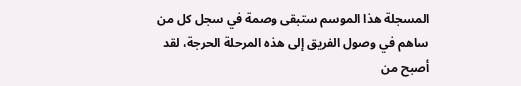المسجلة هذا الموسم ستبقى وصمة في سجل كل من ساهم في وصول الفريق إلى هذه المرحلة الحرجة، لقد أصبح من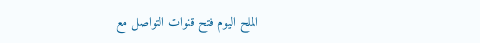الملح اليوم فتح قنوات التواصل مع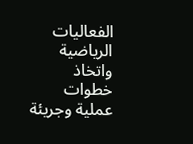الفعاليات الرياضية واتخاذ خطوات عملية وجريئة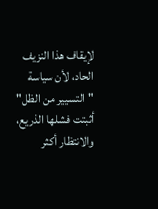لإيقاف هذا النزيف الحاد، لأن سياسة "التسيير من الظل" أثبتت فشلها الذريع، والانتظار أكثر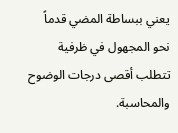يعني ببساطة المضي قدماً نحو المجهول في ظرفية تتطلب أقصى درجات الوضوح والمحاسبة.